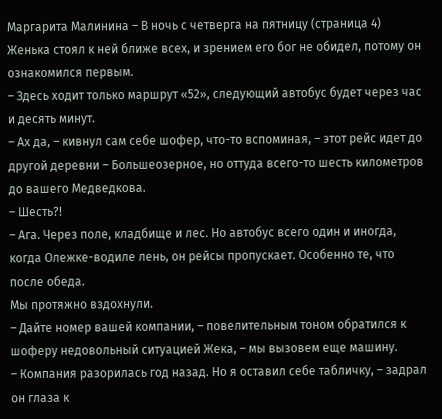Маргарита Малинина – В ночь с четверга на пятницу (страница 4)
Женька стоял к ней ближе всех, и зрением его бог не обидел, потому он ознакомился первым.
– Здесь ходит только маршрут «52», следующий автобус будет через час и десять минут.
– Ах да, – кивнул сам себе шофер, что-то вспоминая, – этот рейс идет до другой деревни – Большеозерное, но оттуда всего-то шесть километров до вашего Медведкова.
– Шесть?!
– Ага. Через поле, кладбище и лес. Но автобус всего один и иногда, когда Олежке-водиле лень, он рейсы пропускает. Особенно те, что после обеда.
Мы протяжно вздохнули.
– Дайте номер вашей компании, – повелительным тоном обратился к шоферу недовольный ситуацией Жека, – мы вызовем еще машину.
– Компания разорилась год назад. Но я оставил себе табличку, – задрал он глаза к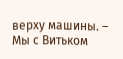верху машины. – Мы с Витьком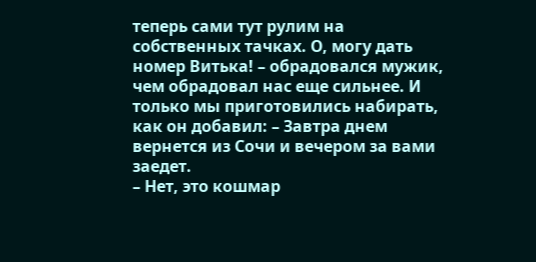теперь сами тут рулим на собственных тачках. О, могу дать номер Витька! – обрадовался мужик, чем обрадовал нас еще сильнее. И только мы приготовились набирать, как он добавил: – Завтра днем вернется из Сочи и вечером за вами заедет.
– Нет, это кошмар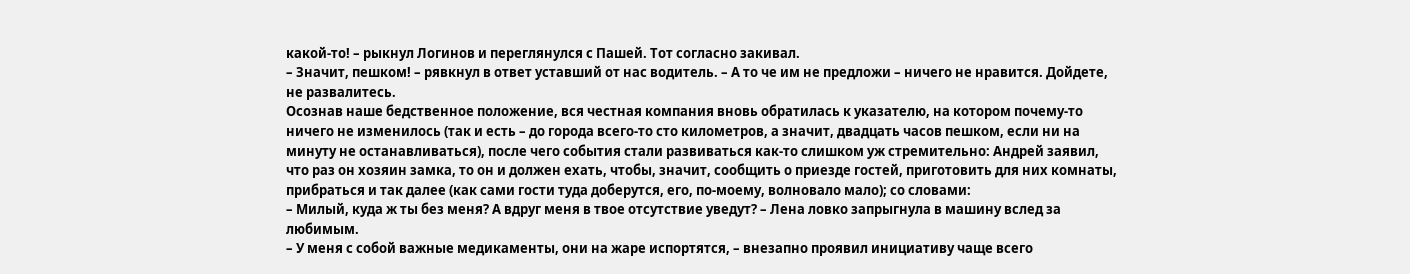какой-то! – рыкнул Логинов и переглянулся с Пашей. Тот согласно закивал.
– Значит, пешком! – рявкнул в ответ уставший от нас водитель. – А то че им не предложи – ничего не нравится. Дойдете, не развалитесь.
Осознав наше бедственное положение, вся честная компания вновь обратилась к указателю, на котором почему-то ничего не изменилось (так и есть – до города всего-то сто километров, а значит, двадцать часов пешком, если ни на минуту не останавливаться), после чего события стали развиваться как-то слишком уж стремительно: Андрей заявил, что раз он хозяин замка, то он и должен ехать, чтобы, значит, сообщить о приезде гостей, приготовить для них комнаты, прибраться и так далее (как сами гости туда доберутся, его, по-моему, волновало мало); со словами:
– Милый, куда ж ты без меня? А вдруг меня в твое отсутствие уведут? – Лена ловко запрыгнула в машину вслед за любимым.
– У меня с собой важные медикаменты, они на жаре испортятся, – внезапно проявил инициативу чаще всего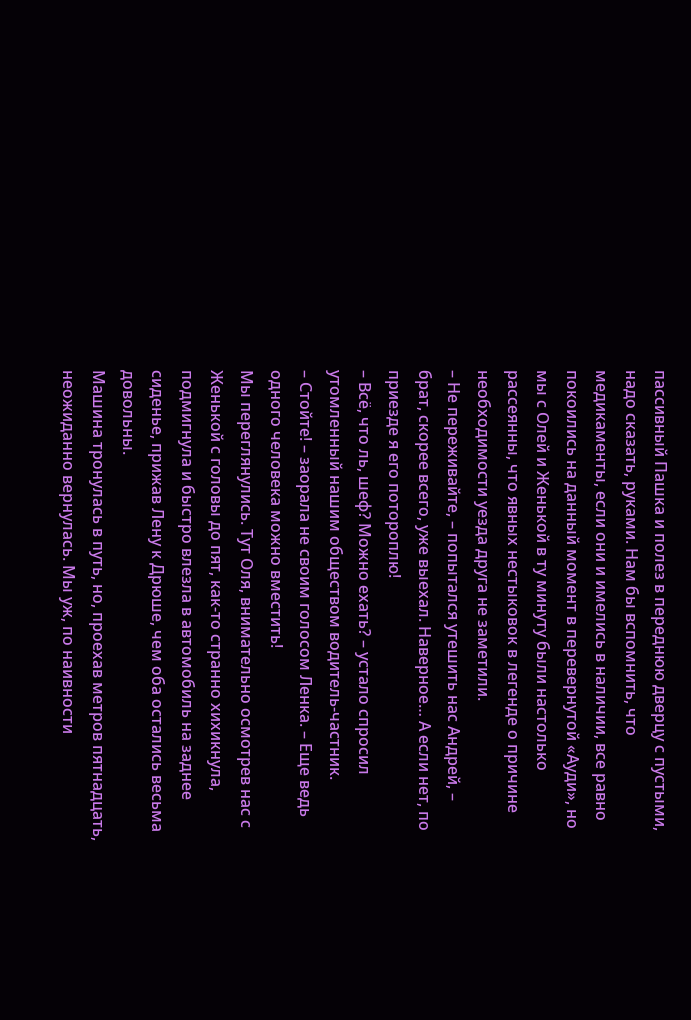пассивный Пашка и полез в переднюю дверцу с пустыми, надо сказать, руками. Нам бы вспомнить, что медикаменты, если они и имелись в наличии, все равно покоились на данный момент в перевернутой «Ауди», но мы с Олей и Женькой в ту минуту были настолько рассеянны, что явных нестыковок в легенде о причине необходимости уезда друга не заметили.
– Не переживайте, – попытался утешить нас Андрей, – брат, скорее всего, уже выехал. Наверное… А если нет, по приезде я его потороплю!
– Всё, что ль, шеф? Можно ехать? – устало спросил утомленный нашим обществом водитель-частник.
– Стойте! – заорала не своим голосом Ленка. – Еще ведь одного человека можно вместить!
Мы переглянулись. Тут Оля, внимательно осмотрев нас с Женькой с головы до пят, как-то странно хихикнула, подмигнула и быстро влезла в автомобиль на заднее сиденье, прижав Лену к Дрюше, чем оба остались весьма довольны.
Машина тронулась в путь, но, проехав метров пятнадцать, неожиданно вернулась. Мы уж, по наивности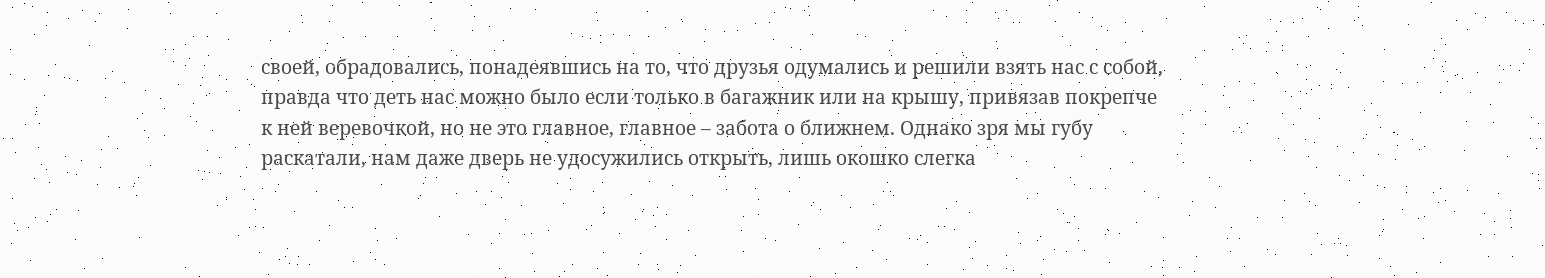своей, обрадовались, понадеявшись на то, что друзья одумались и решили взять нас с собой, правда что деть нас можно было если только в багажник или на крышу, привязав покрепче к ней веревочкой, но не это главное, главное – забота о ближнем. Однако зря мы губу раскатали, нам даже дверь не удосужились открыть, лишь окошко слегка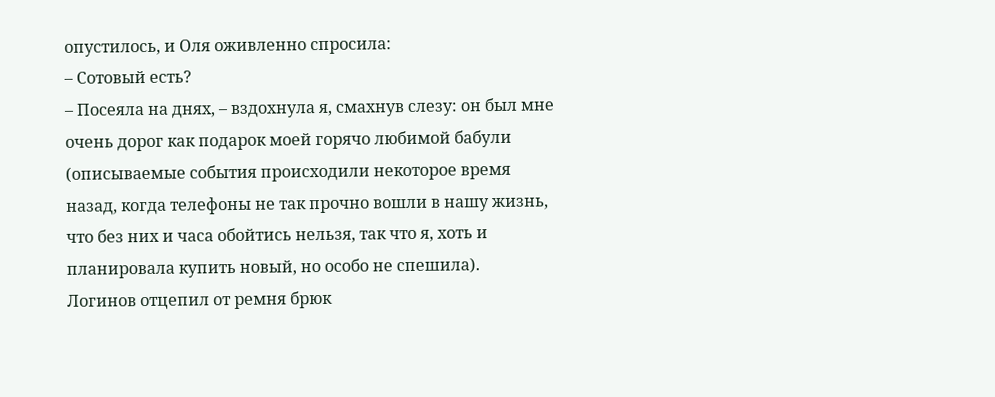опустилось, и Оля оживленно спросила:
– Сотовый есть?
– Посеяла на днях, – вздохнула я, смахнув слезу: он был мне очень дорог как подарок моей горячо любимой бабули (описываемые события происходили некоторое время назад, когда телефоны не так прочно вошли в нашу жизнь, что без них и часа обойтись нельзя, так что я, хоть и планировала купить новый, но особо не спешила).
Логинов отцепил от ремня брюк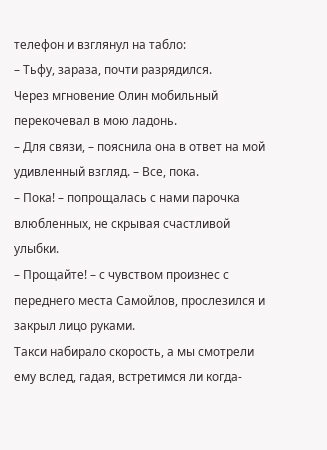телефон и взглянул на табло:
– Тьфу, зараза, почти разрядился.
Через мгновение Олин мобильный перекочевал в мою ладонь.
– Для связи, – пояснила она в ответ на мой удивленный взгляд. – Все, пока.
– Пока! – попрощалась с нами парочка влюбленных, не скрывая счастливой улыбки.
– Прощайте! – с чувством произнес с переднего места Самойлов, прослезился и закрыл лицо руками.
Такси набирало скорость, а мы смотрели ему вслед, гадая, встретимся ли когда-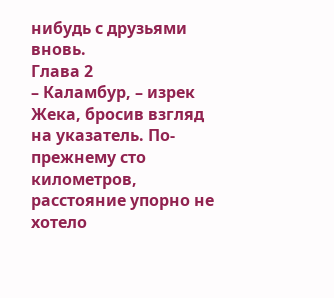нибудь с друзьями вновь.
Глава 2
– Каламбур, – изрек Жека, бросив взгляд на указатель. По-прежнему сто километров, расстояние упорно не хотело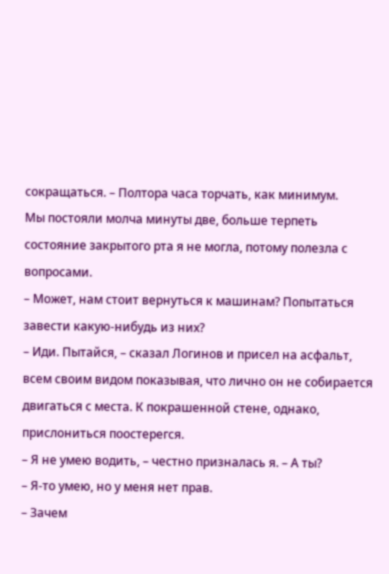сокращаться. – Полтора часа торчать, как минимум.
Мы постояли молча минуты две, больше терпеть состояние закрытого рта я не могла, потому полезла с вопросами.
– Может, нам стоит вернуться к машинам? Попытаться завести какую-нибудь из них?
– Иди. Пытайся, – сказал Логинов и присел на асфальт, всем своим видом показывая, что лично он не собирается двигаться с места. К покрашенной стене, однако, прислониться поостерегся.
– Я не умею водить, – честно призналась я. – А ты?
– Я-то умею, но у меня нет прав.
– Зачем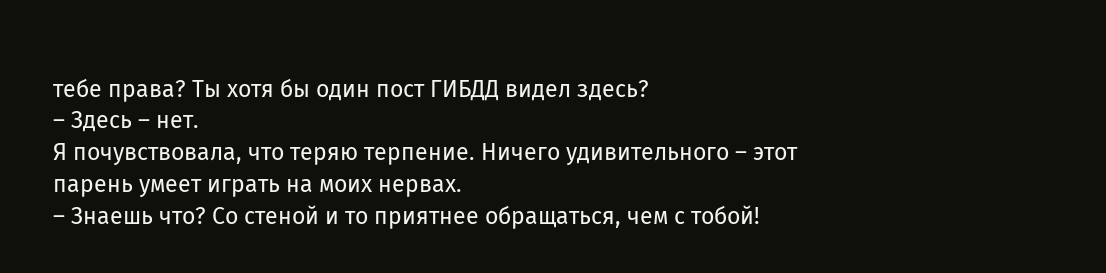тебе права? Ты хотя бы один пост ГИБДД видел здесь?
– Здесь – нет.
Я почувствовала, что теряю терпение. Ничего удивительного – этот парень умеет играть на моих нервах.
– Знаешь что? Со стеной и то приятнее обращаться, чем с тобой!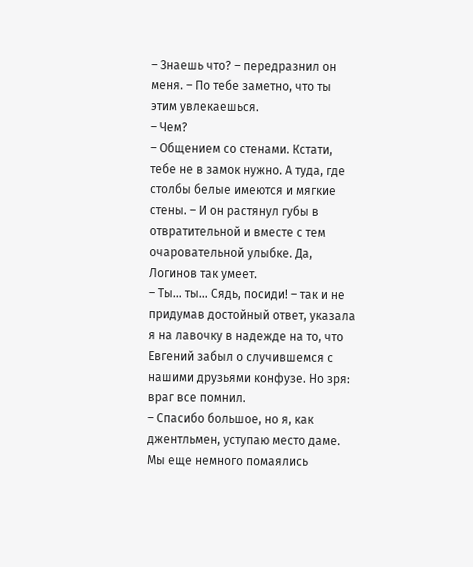– Знаешь что? – передразнил он меня. – По тебе заметно, что ты этим увлекаешься.
– Чем?
– Общением со стенами. Кстати, тебе не в замок нужно. А туда, где столбы белые имеются и мягкие стены. – И он растянул губы в отвратительной и вместе с тем очаровательной улыбке. Да, Логинов так умеет.
– Ты… ты… Сядь, посиди! – так и не придумав достойный ответ, указала я на лавочку в надежде на то, что Евгений забыл о случившемся с нашими друзьями конфузе. Но зря: враг все помнил.
– Спасибо большое, но я, как джентльмен, уступаю место даме.
Мы еще немного помаялись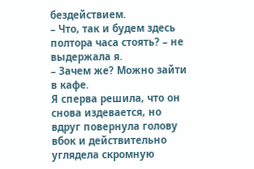бездействием.
– Что, так и будем здесь полтора часа стоять? – не выдержала я.
– Зачем же? Можно зайти в кафе.
Я сперва решила, что он снова издевается, но вдруг повернула голову вбок и действительно углядела скромную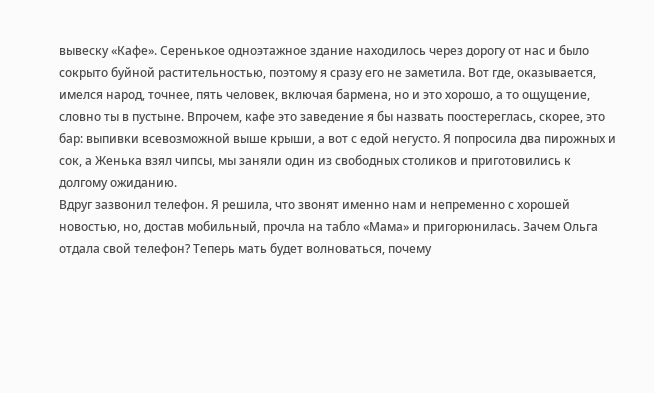вывеску «Кафе». Серенькое одноэтажное здание находилось через дорогу от нас и было сокрыто буйной растительностью, поэтому я сразу его не заметила. Вот где, оказывается, имелся народ, точнее, пять человек, включая бармена, но и это хорошо, а то ощущение, словно ты в пустыне. Впрочем, кафе это заведение я бы назвать поостереглась, скорее, это бар: выпивки всевозможной выше крыши, а вот с едой негусто. Я попросила два пирожных и сок, а Женька взял чипсы, мы заняли один из свободных столиков и приготовились к долгому ожиданию.
Вдруг зазвонил телефон. Я решила, что звонят именно нам и непременно с хорошей новостью, но, достав мобильный, прочла на табло «Мама» и пригорюнилась. Зачем Ольга отдала свой телефон? Теперь мать будет волноваться, почему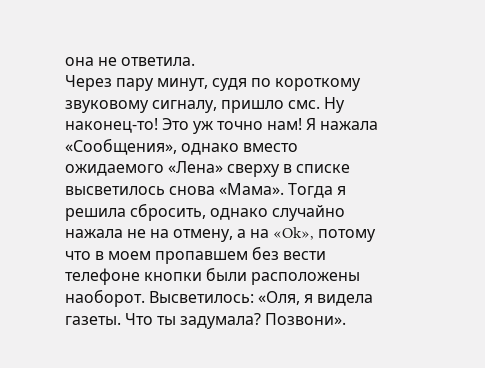она не ответила.
Через пару минут, судя по короткому звуковому сигналу, пришло смс. Ну наконец-то! Это уж точно нам! Я нажала «Сообщения», однако вместо ожидаемого «Лена» сверху в списке высветилось снова «Мама». Тогда я решила сбросить, однако случайно нажала не на отмену, а на «Ok», потому что в моем пропавшем без вести телефоне кнопки были расположены наоборот. Высветилось: «Оля, я видела газеты. Что ты задумала? Позвони».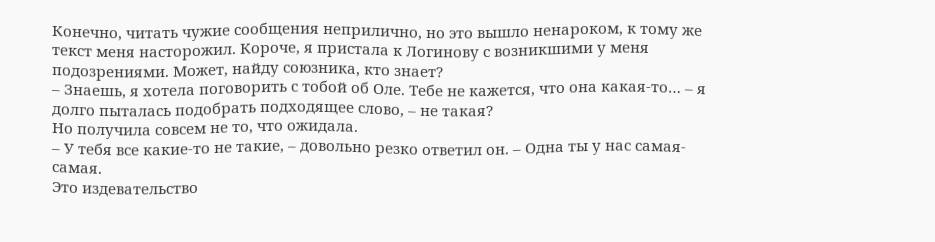Конечно, читать чужие сообщения неприлично, но это вышло ненароком, к тому же текст меня насторожил. Короче, я пристала к Логинову с возникшими у меня подозрениями. Может, найду союзника, кто знает?
– Знаешь, я хотела поговорить с тобой об Оле. Тебе не кажется, что она какая-то… – я долго пыталась подобрать подходящее слово, – не такая?
Но получила совсем не то, что ожидала.
– У тебя все какие-то не такие, – довольно резко ответил он. – Одна ты у нас самая-самая.
Это издевательство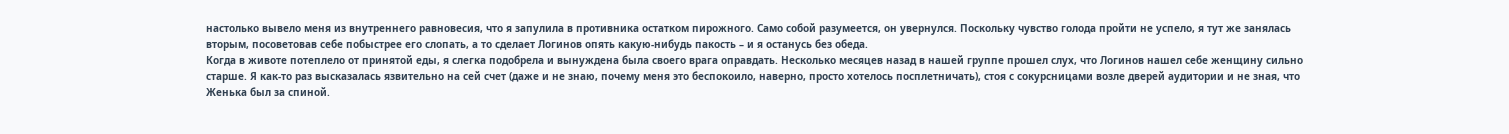настолько вывело меня из внутреннего равновесия, что я запулила в противника остатком пирожного. Само собой разумеется, он увернулся. Поскольку чувство голода пройти не успело, я тут же занялась вторым, посоветовав себе побыстрее его слопать, а то сделает Логинов опять какую-нибудь пакость – и я останусь без обеда.
Когда в животе потеплело от принятой еды, я слегка подобрела и вынуждена была своего врага оправдать. Несколько месяцев назад в нашей группе прошел слух, что Логинов нашел себе женщину сильно старше. Я как-то раз высказалась язвительно на сей счет (даже и не знаю, почему меня это беспокоило, наверно, просто хотелось посплетничать), стоя с сокурсницами возле дверей аудитории и не зная, что Женька был за спиной.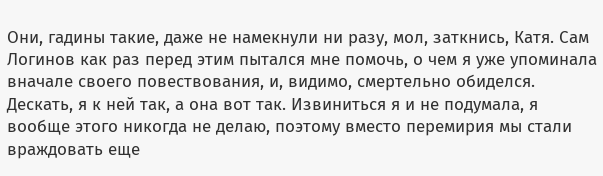Они, гадины такие, даже не намекнули ни разу, мол, заткнись, Катя. Сам Логинов как раз перед этим пытался мне помочь, о чем я уже упоминала вначале своего повествования, и, видимо, смертельно обиделся. Дескать, я к ней так, а она вот так. Извиниться я и не подумала, я вообще этого никогда не делаю, поэтому вместо перемирия мы стали враждовать еще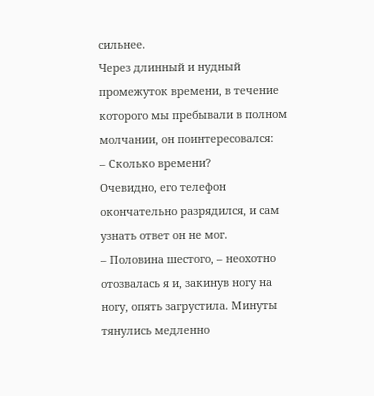сильнее.
Через длинный и нудный промежуток времени, в течение которого мы пребывали в полном молчании, он поинтересовался:
– Сколько времени?
Очевидно, его телефон окончательно разрядился, и сам узнать ответ он не мог.
– Половина шестого, – неохотно отозвалась я и, закинув ногу на ногу, опять загрустила. Минуты тянулись медленно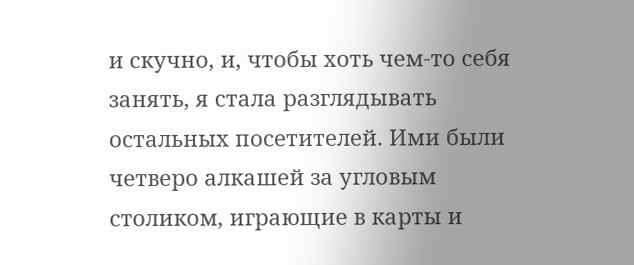и скучно, и, чтобы хоть чем-то себя занять, я стала разглядывать остальных посетителей. Ими были четверо алкашей за угловым столиком, играющие в карты и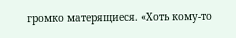громко матерящиеся. «Хоть кому-то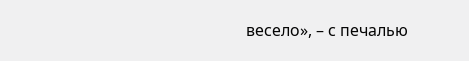весело», – с печалью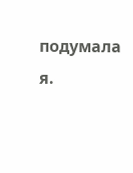подумала я.